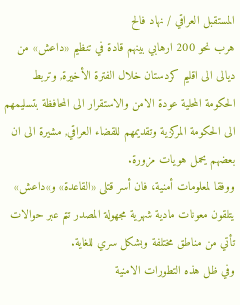المستقبل العراقي / نهاد فالح
هرب نحو 200 ارهابي بينهم قادة في تنظيم «داعش» من ديالى الى اقليم كردستان خلال الفترة الأخيرة, وتربط الحكومة المحلية عودة الامن والاستقرار الى المحافظة بتسليمهم الى الحكومة المركزية وتقديمهم للقضاء العراقي, مشيرة الى ان بعضهم يحمل هويات مزورة.
ووفقا لمعلومات أمنية، فان أسر قتلى «القاعدة» و»داعش» يتلقون معونات مادية شهرية مجهولة المصدر تتم عبر حوالات تأتي من مناطق مختلفة وبشكل سري للغاية.
وفي ظل هذه التطورات الامنية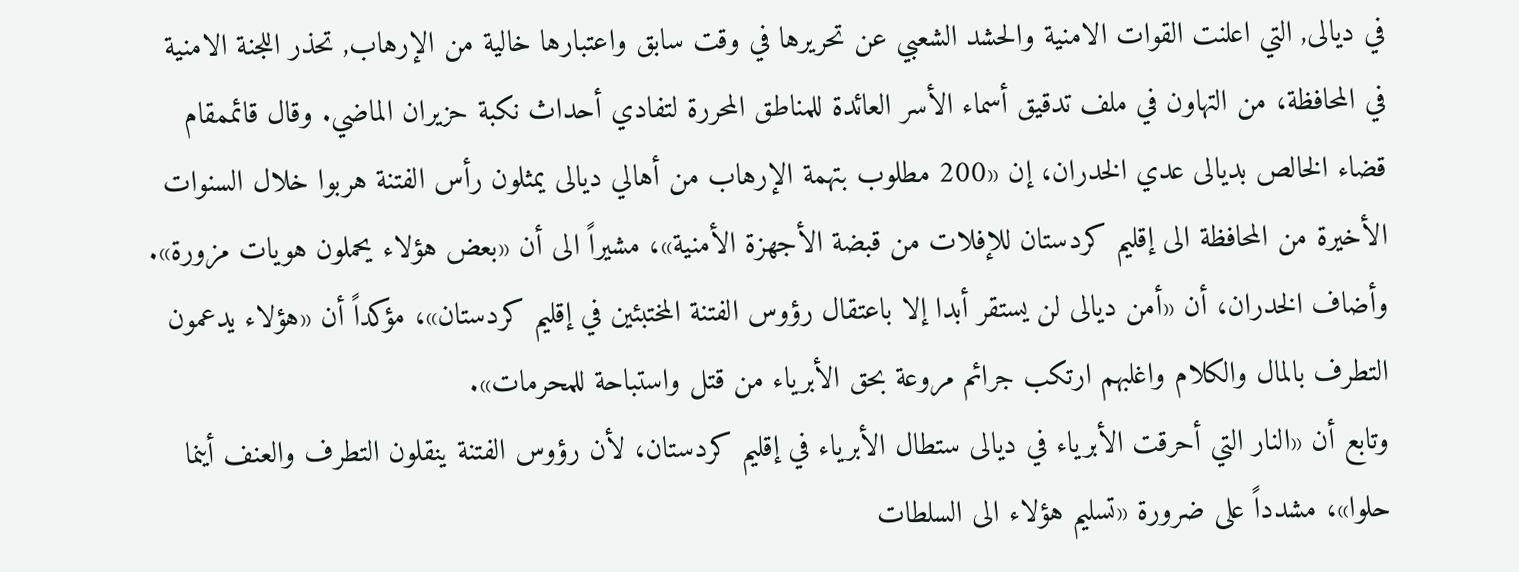في ديالى, التي اعلنت القوات الامنية والحشد الشعبي عن تحريرها في وقت سابق واعتبارها خالية من الإرهاب, تحذر اللجنة الامنية في المحافظة، من التهاون في ملف تدقيق أسماء الأسر العائدة للمناطق المحررة لتفادي أحداث نكبة حزيران الماضي. وقال قائممقام قضاء الخالص بديالى عدي الخدران، إن «200 مطلوب بتهمة الإرهاب من أهالي ديالى يمثلون رأس الفتنة هربوا خلال السنوات الأخيرة من المحافظة الى إقليم كردستان للإفلات من قبضة الأجهزة الأمنية»، مشيراً الى أن «بعض هؤلاء يحملون هويات مزورة».
وأضاف الخدران، أن «أمن ديالى لن يستقر أبدا إلا باعتقال رؤوس الفتنة المختبئين في إقليم كردستان»، مؤكداً أن «هؤلاء يدعمون التطرف بالمال والكلام واغلبهم ارتكب جرائم مروعة بحق الأبرياء من قتل واستباحة للمحرمات».
وتابع أن «النار التي أحرقت الأبرياء في ديالى ستطال الأبرياء في إقليم كردستان، لأن رؤوس الفتنة ينقلون التطرف والعنف أينما حلوا»، مشدداً على ضرورة «تسليم هؤلاء الى السلطات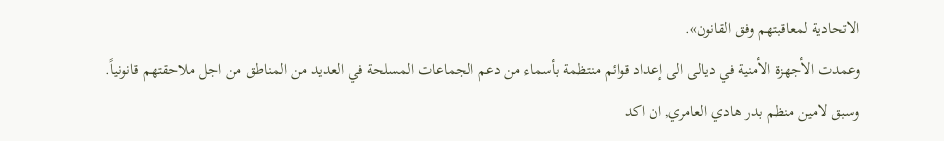الاتحادية لمعاقبتهم وفق القانون».
وعمدت الأجهزة الأمنية في ديالى الى إعداد قوائم منتظمة بأسماء من دعم الجماعات المسلحة في العديد من المناطق من اجل ملاحقتهم قانونياً.
وسبق لامين منظم بدر هادي العامري, ان اكد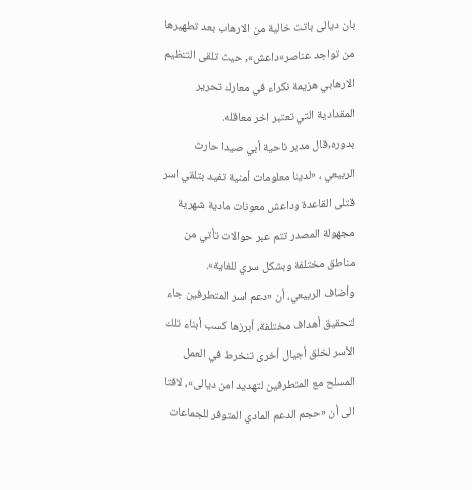بان ديالى باتت خالية من الارهاب بعد تطهيرها من تواجد عناصر»داعش», حيث تلقى التنظيم الارهابي هزيمة نكراء في معارك تحرير المقدادية التي تعتبر اخر معاقله.
بدوره,قال مدير ناحية أبي صيدا حارث الربيعي ، «لدينا معلومات أمنية تفيد بتلقي اسر قتلى القاعدة وداعش معونات مادية شهرية مجهولة المصدر تتم عبر حوالات تأتي من مناطق مختلفة وبشكل سري للغاية».
وأضاف الربيعي، أن «دعم اسر المتطرفين جاء لتحقيق أهداف مختلفة، أبرزها كسب أبناء تلك الأسر لخلق أجيال أخرى تنخرط في العمل المسلح مع المتطرفين لتهديد امن ديالى»، لافتا الى أن «حجم الدعم المادي المتوفر للجماعات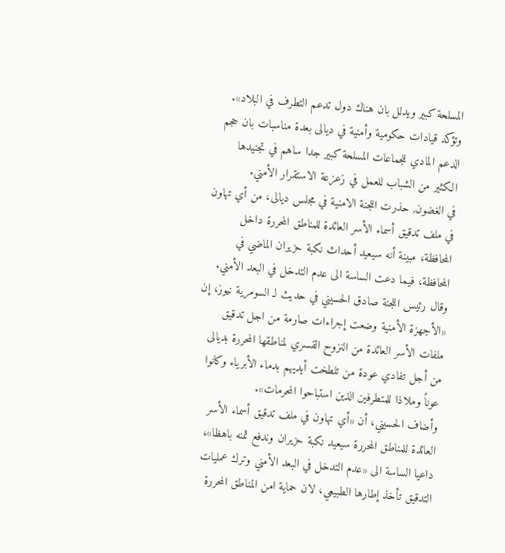المسلحة كبير ويدلل بان هناك دول تدعم التطرف في البلاد».
وتؤكد قيادات حكومية وأمنية في ديالى بعدة مناسبات بان حجم الدعم المادي للجماعات المسلحة كبير جدا ساهم في تجنيدها الكثير من الشباب للعمل في زعزعة الاستقرار الأمني.
في الغضون, حذرت اللجنة الامنية في مجلس ديالى، من أي تهاون في ملف تدقيق أسماء الأسر العائدة للمناطق المحررة داخل المحافظة، مبينة أنه سيعيد أحداث نكبة حزيران الماضي في المحافظة، فيما دعت الساسة الى عدم التدخل في البعد الأمني.
وقال رئيس اللجنة صادق الحسيني في حديث لـ السومرية نيوز، إن «الأجهزة الأمنية وضعت إجراءات صارمة من اجل تدقيق ملفات الأسر العائدة من النزوح القسري لمناطقها المحررة بديالى من أجل تفادي عودة من تلطخت أيديهم بدماء الأبرياء وكانوا عوناً وملاذا للمتطرفين الذين استباحوا المحرمات».
وأضاف الحسيني، أن «أي تهاون في ملف تدقيق أسماء الأسر العائدة للمناطق المحررة سيعيد نكبة حزيران وندفع ثمنه باهظا»، داعيا الساسة الى «عدم التدخل في البعد الأمني وترك عمليات التدقيق تأخذ إطارها الطبيعي، لان حماية امن المناطق المحررة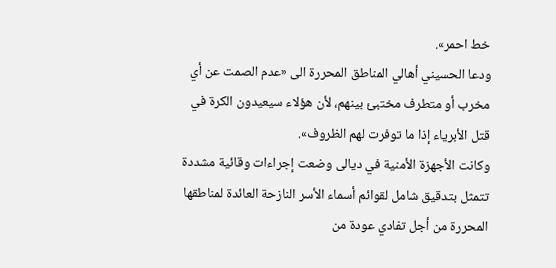خط احمر».
ودعا الحسيني أهالي المناطق المحررة الى «عدم الصمت عن أي مخرب أو متطرف مختبئ بينهم، لأن هؤلاء سيعيدون الكرة في قتل الأبرياء إذا ما توفرت لهم الظروف».
وكانت الأجهزة الأمنية في ديالى وضعت إجراءات وقائية مشددة تتمثل بتدقيق شامل لقوائم أسماء الأسر النازحة العائدة لمناطقها المحررة من أجل تفادي عودة من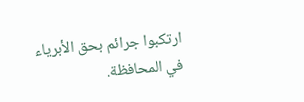ارتكبوا جرائم بحق الأبرياء في المحافظة.